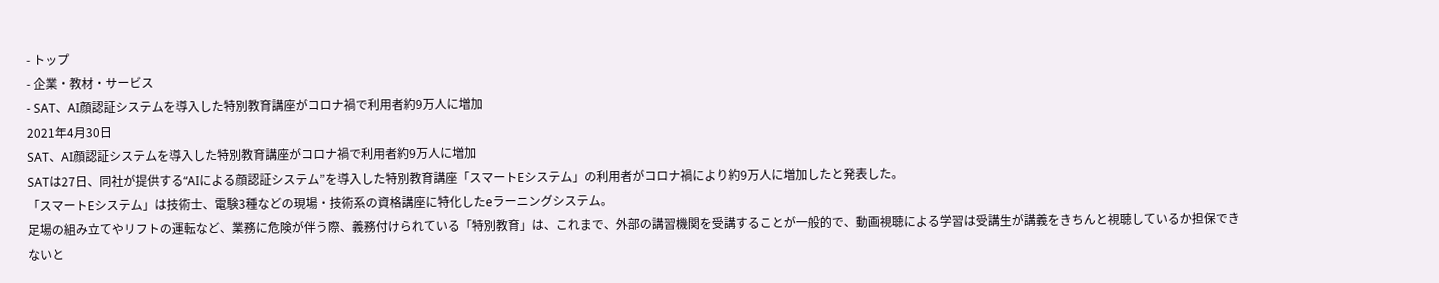- トップ
- 企業・教材・サービス
- SAT、AI顔認証システムを導入した特別教育講座がコロナ禍で利用者約9万人に増加
2021年4月30日
SAT、AI顔認証システムを導入した特別教育講座がコロナ禍で利用者約9万人に増加
SATは27日、同社が提供する“AIによる顔認証システム”を導入した特別教育講座「スマートEシステム」の利用者がコロナ禍により約9万人に増加したと発表した。
「スマートEシステム」は技術士、電験3種などの現場・技術系の資格講座に特化したeラーニングシステム。
足場の組み立てやリフトの運転など、業務に危険が伴う際、義務付けられている「特別教育」は、これまで、外部の講習機関を受講することが一般的で、動画視聴による学習は受講生が講義をきちんと視聴しているか担保できないと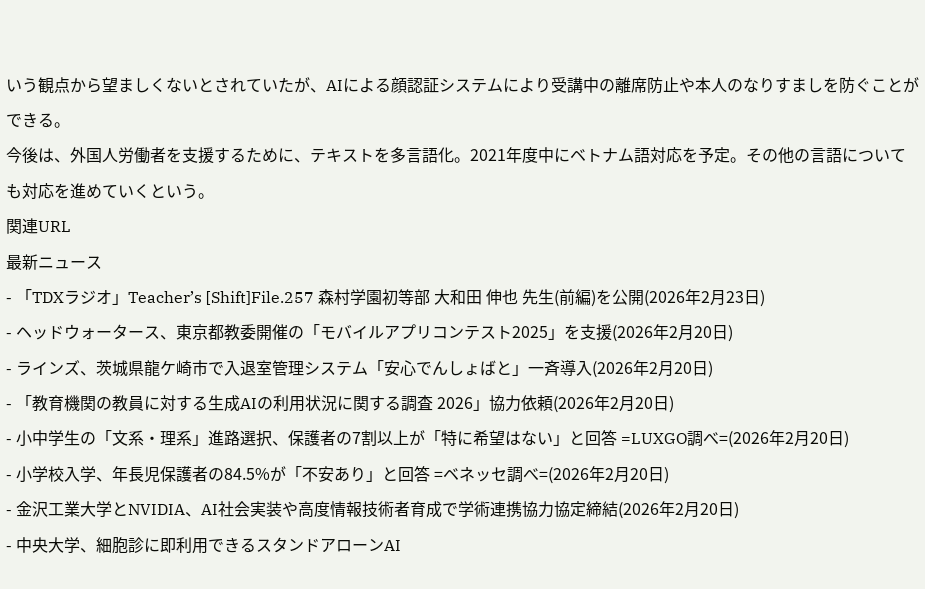いう観点から望ましくないとされていたが、AIによる顔認証システムにより受講中の離席防止や本人のなりすましを防ぐことができる。
今後は、外国人労働者を支援するために、テキストを多言語化。2021年度中にベトナム語対応を予定。その他の言語についても対応を進めていくという。
関連URL
最新ニュース
- 「TDXラジオ」Teacher’s [Shift]File.257 森村学園初等部 大和田 伸也 先生(前編)を公開(2026年2月23日)
- ヘッドウォータース、東京都教委開催の「モバイルアプリコンテスト2025」を支援(2026年2月20日)
- ラインズ、茨城県龍ケ崎市で入退室管理システム「安心でんしょばと」一斉導入(2026年2月20日)
- 「教育機関の教員に対する生成AIの利用状況に関する調査 2026」協力依頼(2026年2月20日)
- 小中学生の「文系・理系」進路選択、保護者の7割以上が「特に希望はない」と回答 =LUXGO調べ=(2026年2月20日)
- 小学校入学、年長児保護者の84.5%が「不安あり」と回答 =ベネッセ調べ=(2026年2月20日)
- 金沢工業大学とNVIDIA、AI社会実装や高度情報技術者育成で学術連携協力協定締結(2026年2月20日)
- 中央大学、細胞診に即利用できるスタンドアローンAI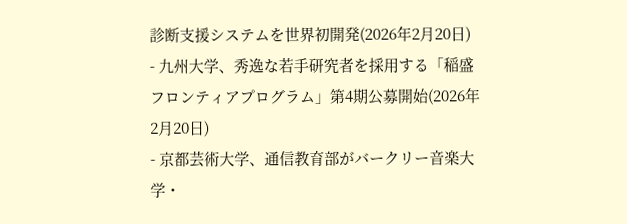診断支援システムを世界初開発(2026年2月20日)
- 九州大学、秀逸な若手研究者を採用する「稲盛フロンティアプログラム」第4期公募開始(2026年2月20日)
- 京都芸術大学、通信教育部がバークリー音楽大学・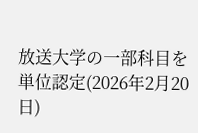放送大学の一部科目を単位認定(2026年2月20日)